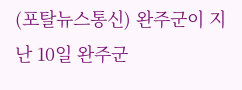(포탈뉴스통신) 완주군이 지난 10일 완주군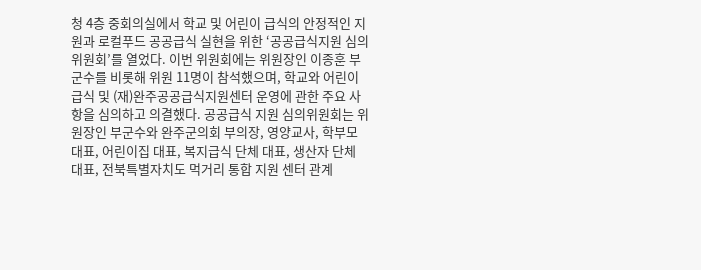청 4층 중회의실에서 학교 및 어린이 급식의 안정적인 지원과 로컬푸드 공공급식 실현을 위한 ‘공공급식지원 심의위원회’를 열었다. 이번 위원회에는 위원장인 이종훈 부군수를 비롯해 위원 11명이 참석했으며, 학교와 어린이 급식 및 (재)완주공공급식지원센터 운영에 관한 주요 사항을 심의하고 의결했다. 공공급식 지원 심의위원회는 위원장인 부군수와 완주군의회 부의장, 영양교사, 학부모 대표, 어린이집 대표, 복지급식 단체 대표, 생산자 단체 대표, 전북특별자치도 먹거리 통합 지원 센터 관계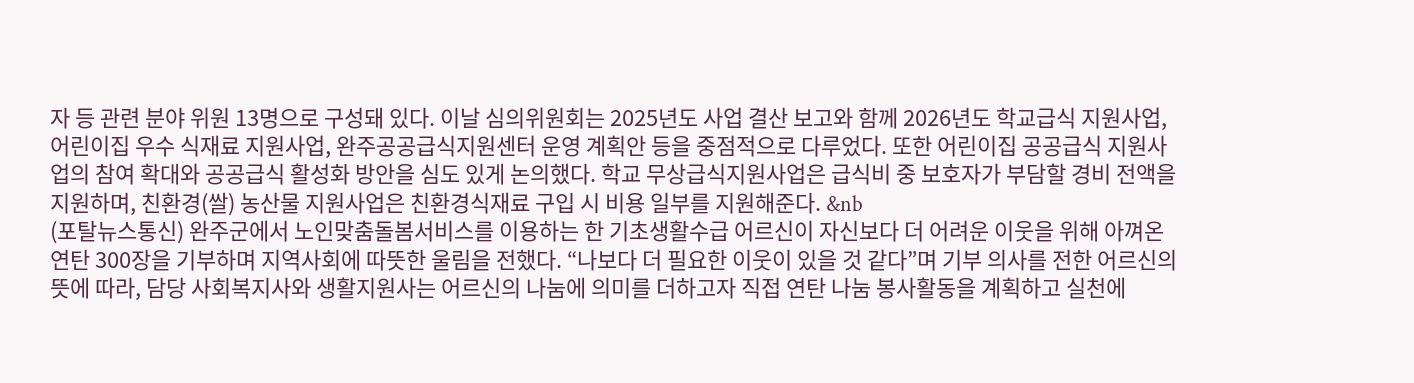자 등 관련 분야 위원 13명으로 구성돼 있다. 이날 심의위원회는 2025년도 사업 결산 보고와 함께 2026년도 학교급식 지원사업, 어린이집 우수 식재료 지원사업, 완주공공급식지원센터 운영 계획안 등을 중점적으로 다루었다. 또한 어린이집 공공급식 지원사업의 참여 확대와 공공급식 활성화 방안을 심도 있게 논의했다. 학교 무상급식지원사업은 급식비 중 보호자가 부담할 경비 전액을 지원하며, 친환경(쌀) 농산물 지원사업은 친환경식재료 구입 시 비용 일부를 지원해준다. &nb
(포탈뉴스통신) 완주군에서 노인맞춤돌봄서비스를 이용하는 한 기초생활수급 어르신이 자신보다 더 어려운 이웃을 위해 아껴온 연탄 300장을 기부하며 지역사회에 따뜻한 울림을 전했다. “나보다 더 필요한 이웃이 있을 것 같다”며 기부 의사를 전한 어르신의 뜻에 따라, 담당 사회복지사와 생활지원사는 어르신의 나눔에 의미를 더하고자 직접 연탄 나눔 봉사활동을 계획하고 실천에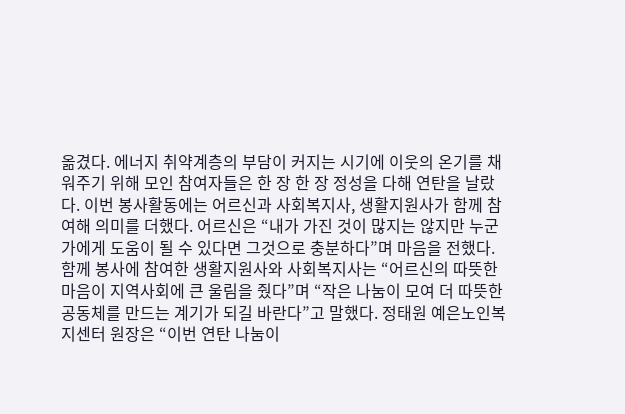옮겼다. 에너지 취약계층의 부담이 커지는 시기에 이웃의 온기를 채워주기 위해 모인 참여자들은 한 장 한 장 정성을 다해 연탄을 날랐다. 이번 봉사활동에는 어르신과 사회복지사, 생활지원사가 함께 참여해 의미를 더했다. 어르신은 “내가 가진 것이 많지는 않지만 누군가에게 도움이 될 수 있다면 그것으로 충분하다”며 마음을 전했다. 함께 봉사에 참여한 생활지원사와 사회복지사는 “어르신의 따뜻한 마음이 지역사회에 큰 울림을 줬다”며 “작은 나눔이 모여 더 따뜻한 공동체를 만드는 계기가 되길 바란다”고 말했다. 정태원 예은노인복지센터 원장은 “이번 연탄 나눔이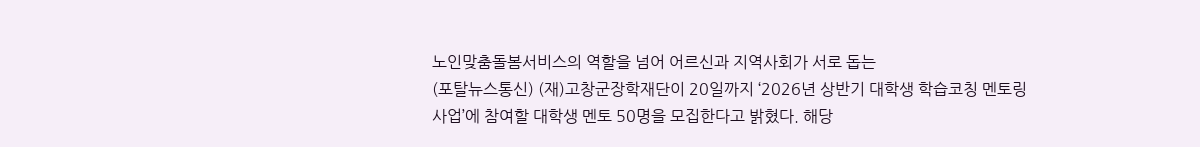노인맞춤돌봄서비스의 역할을 넘어 어르신과 지역사회가 서로 돕는
(포탈뉴스통신) (재)고창군장학재단이 20일까지 ‘2026년 상반기 대학생 학습코칭 멘토링 사업’에 참여할 대학생 멘토 50명을 모집한다고 밝혔다. 해당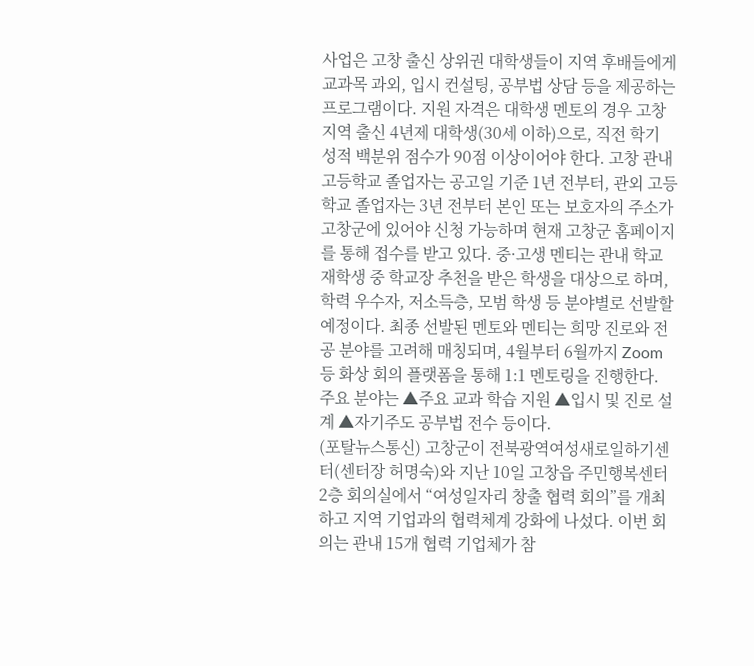사업은 고창 출신 상위권 대학생들이 지역 후배들에게 교과목 과외, 입시 컨설팅, 공부법 상담 등을 제공하는 프로그램이다. 지원 자격은 대학생 멘토의 경우 고창 지역 출신 4년제 대학생(30세 이하)으로, 직전 학기 성적 백분위 점수가 90점 이상이어야 한다. 고창 관내 고등학교 졸업자는 공고일 기준 1년 전부터, 관외 고등학교 졸업자는 3년 전부터 본인 또는 보호자의 주소가 고창군에 있어야 신청 가능하며 현재 고창군 홈페이지를 통해 접수를 받고 있다. 중·고생 멘티는 관내 학교 재학생 중 학교장 추천을 받은 학생을 대상으로 하며, 학력 우수자, 저소득층, 모범 학생 등 분야별로 선발할 예정이다. 최종 선발된 멘토와 멘티는 희망 진로와 전공 분야를 고려해 매칭되며, 4월부터 6월까지 Zoom 등 화상 회의 플랫폼을 통해 1:1 멘토링을 진행한다. 주요 분야는 ▲주요 교과 학습 지원 ▲입시 및 진로 설계 ▲자기주도 공부법 전수 등이다.
(포탈뉴스통신) 고창군이 전북광역여성새로일하기센터(센터장 허명숙)와 지난 10일 고창읍 주민행복센터 2층 회의실에서 “여성일자리 창출 협력 회의”를 개최하고 지역 기업과의 협력체계 강화에 나섰다. 이번 회의는 관내 15개 협력 기업체가 참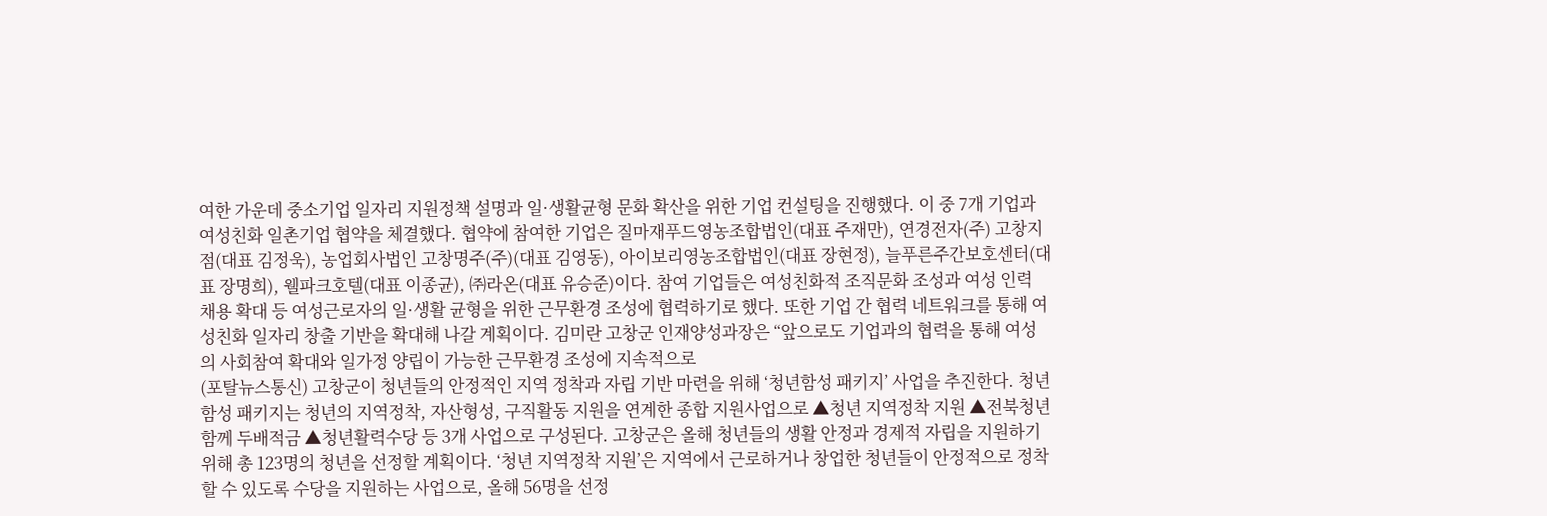여한 가운데 중소기업 일자리 지원정책 설명과 일·생활균형 문화 확산을 위한 기업 컨설팅을 진행했다. 이 중 7개 기업과 여성친화 일촌기업 협약을 체결했다. 협약에 참여한 기업은 질마재푸드영농조합법인(대표 주재만), 연경전자(주) 고창지점(대표 김정욱), 농업회사법인 고창명주(주)(대표 김영동), 아이보리영농조합법인(대표 장현정), 늘푸른주간보호센터(대표 장명희), 웰파크호텔(대표 이종균), ㈜라온(대표 유승준)이다. 참여 기업들은 여성친화적 조직문화 조성과 여성 인력 채용 확대 등 여성근로자의 일·생활 균형을 위한 근무환경 조성에 협력하기로 했다. 또한 기업 간 협력 네트워크를 통해 여성친화 일자리 창출 기반을 확대해 나갈 계획이다. 김미란 고창군 인재양성과장은 “앞으로도 기업과의 협력을 통해 여성의 사회참여 확대와 일가정 양립이 가능한 근무환경 조성에 지속적으로
(포탈뉴스통신) 고창군이 청년들의 안정적인 지역 정착과 자립 기반 마련을 위해 ‘청년함성 패키지’ 사업을 추진한다. 청년함성 패키지는 청년의 지역정착, 자산형성, 구직활동 지원을 연계한 종합 지원사업으로 ▲청년 지역정착 지원 ▲전북청년 함께 두배적금 ▲청년활력수당 등 3개 사업으로 구성된다. 고창군은 올해 청년들의 생활 안정과 경제적 자립을 지원하기 위해 총 123명의 청년을 선정할 계획이다. ‘청년 지역정착 지원’은 지역에서 근로하거나 창업한 청년들이 안정적으로 정착할 수 있도록 수당을 지원하는 사업으로, 올해 56명을 선정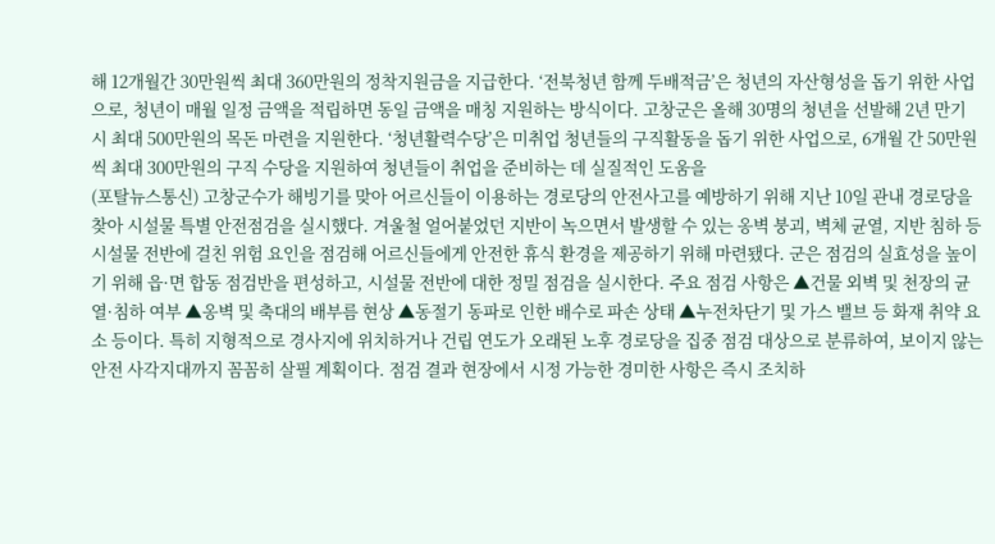해 12개월간 30만원씩 최대 360만원의 정착지원금을 지급한다. ‘전북청년 함께 두배적금’은 청년의 자산형성을 돕기 위한 사업으로, 청년이 매월 일정 금액을 적립하면 동일 금액을 매칭 지원하는 방식이다. 고창군은 올해 30명의 청년을 선발해 2년 만기 시 최대 500만원의 목돈 마련을 지원한다. ‘청년활력수당’은 미취업 청년들의 구직활동을 돕기 위한 사업으로, 6개월 간 50만원씩 최대 300만원의 구직 수당을 지원하여 청년들이 취업을 준비하는 데 실질적인 도움을
(포탈뉴스통신) 고창군수가 해빙기를 맞아 어르신들이 이용하는 경로당의 안전사고를 예방하기 위해 지난 10일 관내 경로당을 찾아 시설물 특별 안전점검을 실시했다. 겨울철 얼어붙었던 지반이 녹으면서 발생할 수 있는 옹벽 붕괴, 벽체 균열, 지반 침하 등 시설물 전반에 걸친 위험 요인을 점검해 어르신들에게 안전한 휴식 환경을 제공하기 위해 마련됐다. 군은 점검의 실효성을 높이기 위해 읍·면 합동 점검반을 편성하고, 시설물 전반에 대한 정밀 점검을 실시한다. 주요 점검 사항은 ▲건물 외벽 및 천장의 균열·침하 여부 ▲옹벽 및 축대의 배부름 현상 ▲동절기 동파로 인한 배수로 파손 상태 ▲누전차단기 및 가스 밸브 등 화재 취약 요소 등이다. 특히 지형적으로 경사지에 위치하거나 건립 연도가 오래된 노후 경로당을 집중 점검 대상으로 분류하여, 보이지 않는 안전 사각지대까지 꼼꼼히 살필 계획이다. 점검 결과 현장에서 시정 가능한 경미한 사항은 즉시 조치하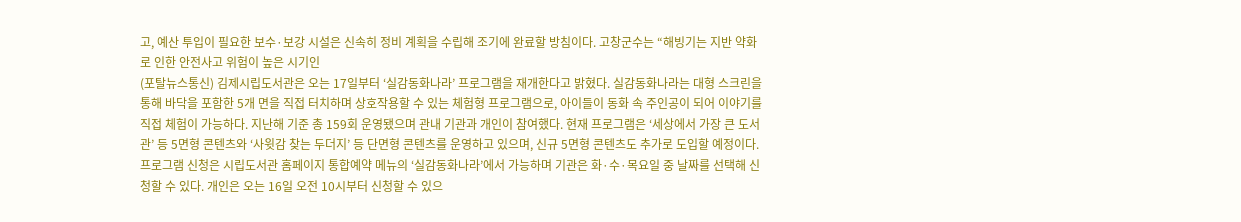고, 예산 투입이 필요한 보수·보강 시설은 신속히 정비 계획을 수립해 조기에 완료할 방침이다. 고창군수는 “해빙기는 지반 약화로 인한 안전사고 위험이 높은 시기인
(포탈뉴스통신) 김제시립도서관은 오는 17일부터 ‘실감동화나라’ 프로그램을 재개한다고 밝혔다. 실감동화나라는 대형 스크린을 통해 바닥을 포함한 5개 면을 직접 터치하며 상호작용할 수 있는 체험형 프로그램으로, 아이들이 동화 속 주인공이 되어 이야기를 직접 체험이 가능하다. 지난해 기준 총 159회 운영됐으며 관내 기관과 개인이 참여했다. 현재 프로그램은 ‘세상에서 가장 큰 도서관’ 등 5면형 콘텐츠와 ‘사윗감 찾는 두더지’ 등 단면형 콘텐츠를 운영하고 있으며, 신규 5면형 콘텐츠도 추가로 도입할 예정이다. 프로그램 신청은 시립도서관 홈페이지 통합예약 메뉴의 ‘실감동화나라’에서 가능하며 기관은 화·수·목요일 중 날짜를 선택해 신청할 수 있다. 개인은 오는 16일 오전 10시부터 신청할 수 있으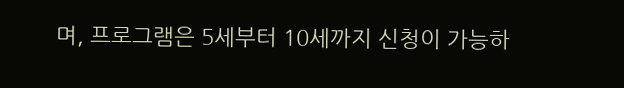며, 프로그램은 5세부터 10세까지 신청이 가능하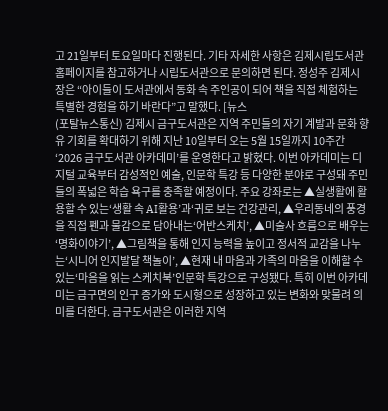고 21일부터 토요일마다 진행된다. 기타 자세한 사항은 김제시립도서관 홈페이지를 참고하거나 시립도서관으로 문의하면 된다. 정성주 김제시장은 “아이들이 도서관에서 동화 속 주인공이 되어 책을 직접 체험하는 특별한 경험을 하기 바란다”고 말했다. [뉴스
(포탈뉴스통신) 김제시 금구도서관은 지역 주민들의 자기 계발과 문화 향유 기회를 확대하기 위해 지난 10일부터 오는 5월 15일까지 10주간 ‘2026 금구도서관 아카데미’를 운영한다고 밝혔다. 이번 아카데미는 디지털 교육부터 감성적인 예술, 인문학 특강 등 다양한 분야로 구성돼 주민들의 폭넓은 학습 욕구를 충족할 예정이다. 주요 강좌로는 ▲실생활에 활용할 수 있는‘생활 속 AI활용’과‘귀로 보는 건강관리, ▲우리동네의 풍경을 직접 펜과 물감으로 담아내는‘어반스케치’, ▲미술사 흐름으로 배우는‘명화이야기’, ▲그림책을 통해 인지 능력을 높이고 정서적 교감을 나누는‘시니어 인지발달 책놀이’, ▲현재 내 마음과 가족의 마음을 이해할 수 있는‘마음을 읽는 스케치북’인문학 특강으로 구성됐다. 특히 이번 아카데미는 금구면의 인구 증가와 도시형으로 성장하고 있는 변화와 맞물려 의미를 더한다. 금구도서관은 이러한 지역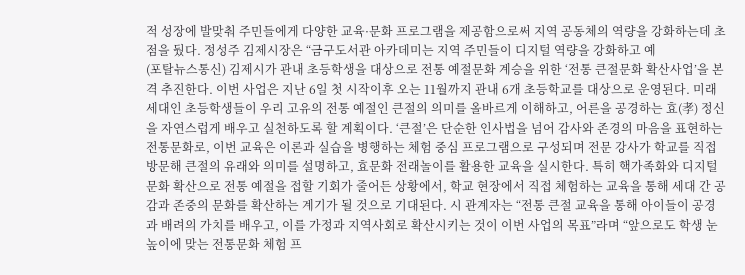적 성장에 발맞춰 주민들에게 다양한 교육·문화 프로그램을 제공함으로써 지역 공동체의 역량을 강화하는데 초점을 뒀다. 정성주 김제시장은 “금구도서관 아카데미는 지역 주민들이 디지털 역량을 강화하고 예
(포탈뉴스통신) 김제시가 관내 초등학생을 대상으로 전통 예절문화 계승을 위한 ‘전통 큰절문화 확산사업’을 본격 추진한다. 이번 사업은 지난 6일 첫 시작이후 오는 11월까지 관내 6개 초등학교를 대상으로 운영된다. 미래 세대인 초등학생들이 우리 고유의 전통 예절인 큰절의 의미를 올바르게 이해하고, 어른을 공경하는 효(孝) 정신을 자연스럽게 배우고 실천하도록 할 계획이다. ‘큰절’은 단순한 인사법을 넘어 감사와 존경의 마음을 표현하는 전통문화로, 이번 교육은 이론과 실습을 병행하는 체험 중심 프로그램으로 구성되며 전문 강사가 학교를 직접 방문해 큰절의 유래와 의미를 설명하고, 효문화 전래놀이를 활용한 교육을 실시한다. 특히 핵가족화와 디지털 문화 확산으로 전통 예절을 접할 기회가 줄어든 상황에서, 학교 현장에서 직접 체험하는 교육을 통해 세대 간 공감과 존중의 문화를 확산하는 계기가 될 것으로 기대된다. 시 관계자는 “전통 큰절 교육을 통해 아이들이 공경과 배려의 가치를 배우고, 이를 가정과 지역사회로 확산시키는 것이 이번 사업의 목표”라며 “앞으로도 학생 눈높이에 맞는 전통문화 체험 프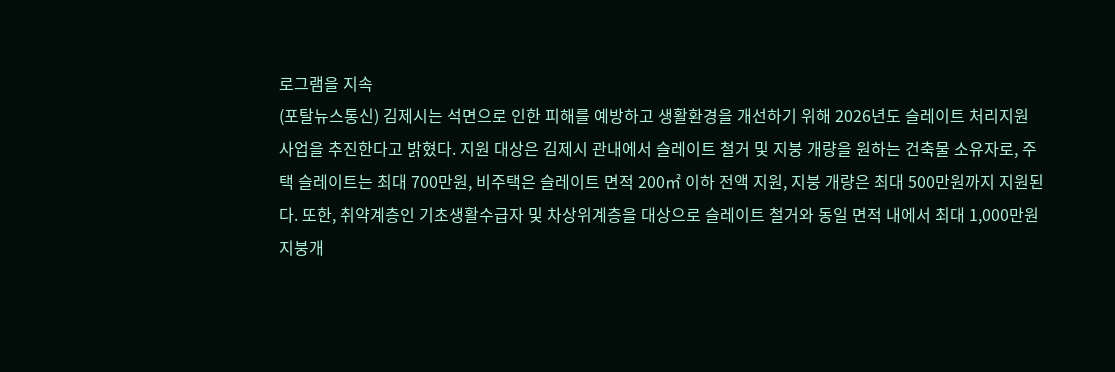로그램을 지속
(포탈뉴스통신) 김제시는 석면으로 인한 피해를 예방하고 생활환경을 개선하기 위해 2026년도 슬레이트 처리지원 사업을 추진한다고 밝혔다. 지원 대상은 김제시 관내에서 슬레이트 철거 및 지붕 개량을 원하는 건축물 소유자로, 주택 슬레이트는 최대 700만원, 비주택은 슬레이트 면적 200㎡ 이하 전액 지원, 지붕 개량은 최대 500만원까지 지원된다. 또한, 취약계층인 기초생활수급자 및 차상위계층을 대상으로 슬레이트 철거와 동일 면적 내에서 최대 1,000만원 지붕개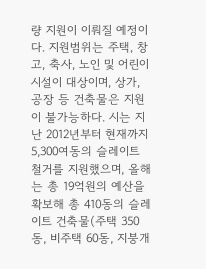량 지원이 이뤄질 예정이다. 지원범위는 주택, 창고, 축사, 노인 및 어린이시설이 대상이며, 상가, 공장 등 건축물은 지원이 불가능하다. 시는 지난 2012년부터 현재까지 5,300여동의 슬레이트 철거를 지원했으며, 올해는 총 19억원의 예산을 확보해 총 410동의 슬레이트 건축물(주택 350동, 비주택 60동, 지붕개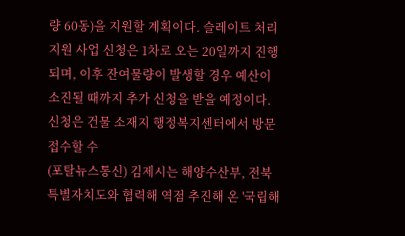량 60동)을 지원할 계획이다. 슬레이트 처리지원 사업 신청은 1차로 오는 20일까지 진행되며, 이후 잔여물량이 발생할 경우 예산이 소진될 때까지 추가 신청을 받을 예정이다. 신청은 건물 소재지 행정복지센터에서 방문 접수할 수
(포탈뉴스통신) 김제시는 해양수산부, 전북특별자치도와 협력해 역점 추진해 온 '국립해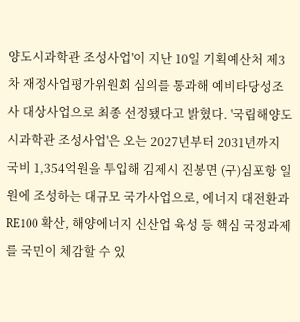양도시과학관 조성사업'이 지난 10일 기획예산처 제3차 재정사업평가위원회 심의를 통과해 예비타당성조사 대상사업으로 최종 선정됐다고 밝혔다. '국립해양도시과학관 조성사업'은 오는 2027년부터 2031년까지 국비 1,354억원을 투입해 김제시 진봉면 (구)심포항 일원에 조성하는 대규모 국가사업으로, 에너지 대전환과 RE100 확산, 해양에너지 신산업 육성 등 핵심 국정과제를 국민이 체감할 수 있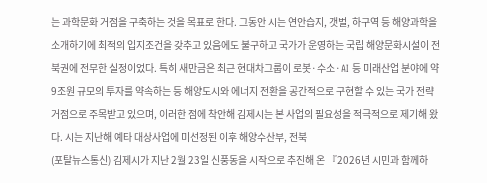는 과학문화 거점을 구축하는 것을 목표로 한다. 그동안 시는 연안습지, 갯벌, 하구역 등 해양과학을 소개하기에 최적의 입지조건을 갖추고 있음에도 불구하고 국가가 운영하는 국립 해양문화시설이 전북권에 전무한 실정이었다. 특히 새만금은 최근 현대차그룹이 로봇·수소·AI 등 미래산업 분야에 약 9조원 규모의 투자를 약속하는 등 해양도시와 에너지 전환을 공간적으로 구현할 수 있는 국가 전략 거점으로 주목받고 있으며, 이러한 점에 착안해 김제시는 본 사업의 필요성을 적극적으로 제기해 왔다. 시는 지난해 예타 대상사업에 미선정된 이후 해양수산부, 전북
(포탈뉴스통신) 김제시가 지난 2월 23일 신풍동을 시작으로 추진해 온 『2026년 시민과 함께하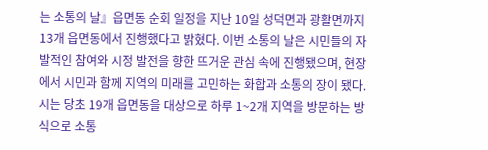는 소통의 날』읍면동 순회 일정을 지난 10일 성덕면과 광활면까지 13개 읍면동에서 진행했다고 밝혔다. 이번 소통의 날은 시민들의 자발적인 참여와 시정 발전을 향한 뜨거운 관심 속에 진행됐으며, 현장에서 시민과 함께 지역의 미래를 고민하는 화합과 소통의 장이 됐다. 시는 당초 19개 읍면동을 대상으로 하루 1~2개 지역을 방문하는 방식으로 소통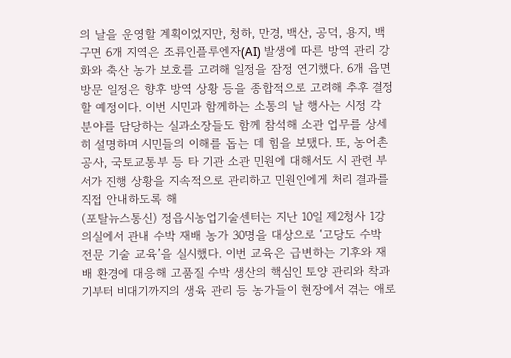의 날을 운영할 계획이었지만, 청하, 만경, 백산, 공덕, 용지, 백구면 6개 지역은 조류인플루엔자(AI) 발생에 따른 방역 관리 강화와 축산 농가 보호를 고려해 일정을 잠정 연기했다. 6개 읍면 방문 일정은 향후 방역 상황 등을 종합적으로 고려해 추후 결정할 예정이다. 이번 시민과 함께하는 소통의 날 행사는 시정 각 분야를 담당하는 실과소장들도 함께 참석해 소관 업무를 상세히 설명하며 시민들의 이해를 돕는 데 힘을 보탰다. 또, 농어촌공사, 국토교통부 등 타 기관 소관 민원에 대해서도 시 관련 부서가 진행 상황을 지속적으로 관리하고 민원인에게 처리 결과를 직접 안내하도록 해
(포탈뉴스통신) 정읍시농업기술센터는 지난 10일 제2청사 1강의실에서 관내 수박 재배 농가 30명을 대상으로 ‘고당도 수박 전문 기술 교육’을 실시했다. 이번 교육은 급변하는 기후와 재배 환경에 대응해 고품질 수박 생산의 핵심인 토양 관리와 착과기부터 비대기까지의 생육 관리 등 농가들이 현장에서 겪는 애로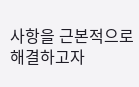사항을 근본적으로 해결하고자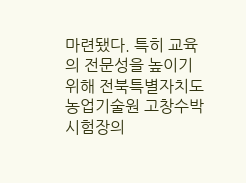마련됐다. 특히 교육의 전문성을 높이기 위해 전북특별자치도농업기술원 고창수박시험장의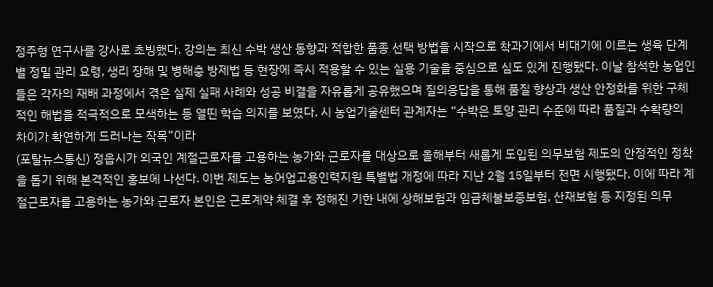정주형 연구사를 강사로 초빙했다. 강의는 최신 수박 생산 동향과 적합한 품종 선택 방법을 시작으로 착과기에서 비대기에 이르는 생육 단계별 정밀 관리 요령, 생리 장해 및 병해충 방제법 등 현장에 즉시 적용할 수 있는 실용 기술을 중심으로 심도 있게 진행됐다. 이날 참석한 농업인들은 각자의 재배 과정에서 겪은 실제 실패 사례와 성공 비결을 자유롭게 공유했으며 질의응답을 통해 품질 향상과 생산 안정화를 위한 구체적인 해법을 적극적으로 모색하는 등 열띤 학습 의지를 보였다. 시 농업기술센터 관계자는 “수박은 토양 관리 수준에 따라 품질과 수확량의 차이가 확연하게 드러나는 작목”이라
(포탈뉴스통신) 정읍시가 외국인 계절근로자를 고용하는 농가와 근로자를 대상으로 올해부터 새롭게 도입된 의무보험 제도의 안정적인 정착을 돕기 위해 본격적인 홍보에 나선다. 이번 제도는 농어업고용인력지원 특별법 개정에 따라 지난 2월 15일부터 전면 시행됐다. 이에 따라 계절근로자를 고용하는 농가와 근로자 본인은 근로계약 체결 후 정해진 기한 내에 상해보험과 임금체불보증보험, 산재보험 등 지정된 의무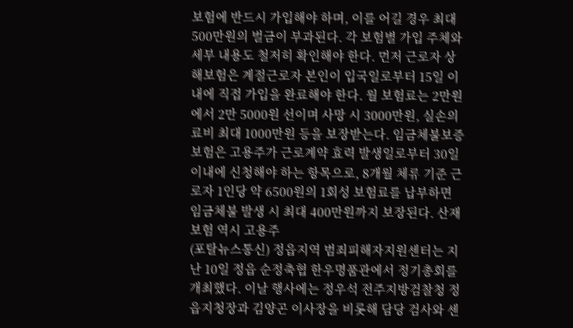보험에 반드시 가입해야 하며, 이를 어길 경우 최대 500만원의 벌금이 부과된다. 각 보험별 가입 주체와 세부 내용도 철저히 확인해야 한다. 먼저 근로자 상해보험은 계절근로자 본인이 입국일로부터 15일 이내에 직접 가입을 완료해야 한다. 월 보험료는 2만원에서 2만 5000원 선이며 사망 시 3000만원, 실손의료비 최대 1000만원 등을 보장받는다. 임금체불보증보험은 고용주가 근로계약 효력 발생일로부터 30일 이내에 신청해야 하는 항목으로, 8개월 체류 기준 근로자 1인당 약 6500원의 1회성 보험료를 납부하면 임금체불 발생 시 최대 400만원까지 보장된다. 산재보험 역시 고용주
(포탈뉴스통신) 정읍지역 범죄피해자지원센터는 지난 10일 정읍 순정축협 한우명품관에서 정기총회를 개최했다. 이날 행사에는 정우석 전주지방검찰청 정읍지청장과 김양곤 이사장을 비롯해 담당 검사와 센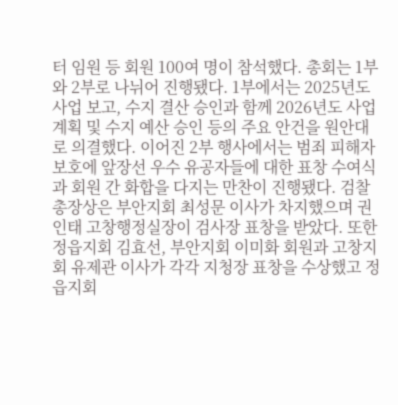터 임원 등 회원 100여 명이 참석했다. 총회는 1부와 2부로 나뉘어 진행됐다. 1부에서는 2025년도 사업 보고, 수지 결산 승인과 함께 2026년도 사업 계획 및 수지 예산 승인 등의 주요 안건을 원안대로 의결했다. 이어진 2부 행사에서는 범죄 피해자 보호에 앞장선 우수 유공자들에 대한 표창 수여식과 회원 간 화합을 다지는 만찬이 진행됐다. 검찰총장상은 부안지회 최성문 이사가 차지했으며 권인태 고창행정실장이 검사장 표창을 받았다. 또한 정읍지회 김효선, 부안지회 이미화 회원과 고창지회 유제관 이사가 각각 지청장 표창을 수상했고 정읍지회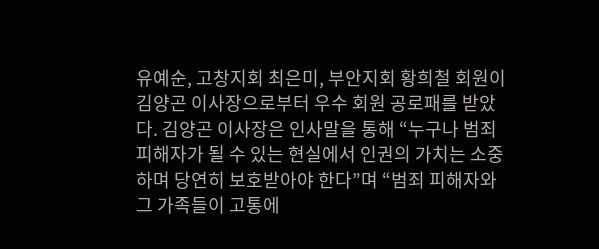유예순, 고창지회 최은미, 부안지회 황희철 회원이 김양곤 이사장으로부터 우수 회원 공로패를 받았다. 김양곤 이사장은 인사말을 통해 “누구나 범죄 피해자가 될 수 있는 현실에서 인권의 가치는 소중하며 당연히 보호받아야 한다”며 “범죄 피해자와 그 가족들이 고통에